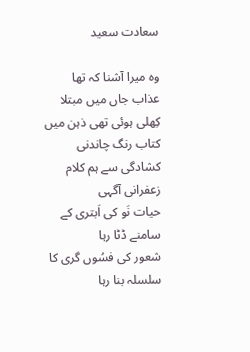سعادت سعید

وہ میرا آشنا کہ تھا
عذاب جاں میں مبتلا
کِھلی ہوئی تھی ذہن میں
کتاب رنگ چاندنی
کشادگی سے ہم کلام
زعفرانی آگہی
حیات نَو کی اَبتری کے سامنے ڈٹا رہا
شعور کی فسُوں گری کا
سلسلہ بنا رہا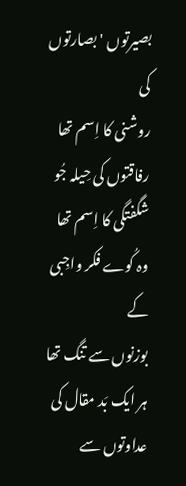بصیرتوں ' بصارتوں کی
روشنی کا اِسم تھا
رفاقتوں کی حِیلہ جُو
شگفتگی کا اِسم تھا
وہ کُوے فکر واجِبی کے
بوزنوں سے تنگ تھا
ہر ایک بَد مقال کی
عداوتوں سے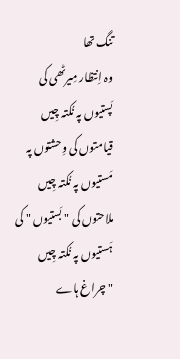تنگ تھا
وہ اِنتظار مِیرٹھی کی
پَستیوں پہ نُکتہ چِیں
قیامتوں کی وِحشتوں پہ
مَستیوں پہ نُکتہ چِیں
ملاحتوں کی " بَستیوں " کی
ہَستیوں پہ نُکتہ چِیں
" چراغ ہاے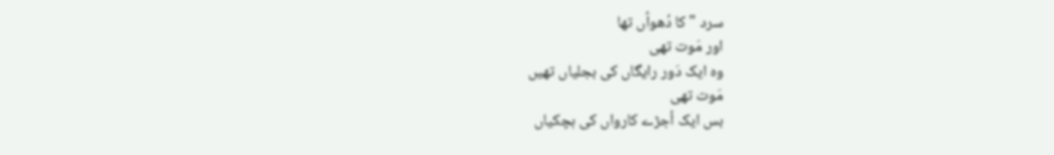سرد " کا دُھواؑں تھا
اور مَوت تھی
وہ ایک دَور رایگاں کی بجلیاں تھیں
مَوت تھی
بس ایک اُجڑے کارواں کی ہچکیاں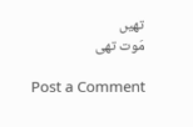تھیں
مَوت تھی

Post a Comment